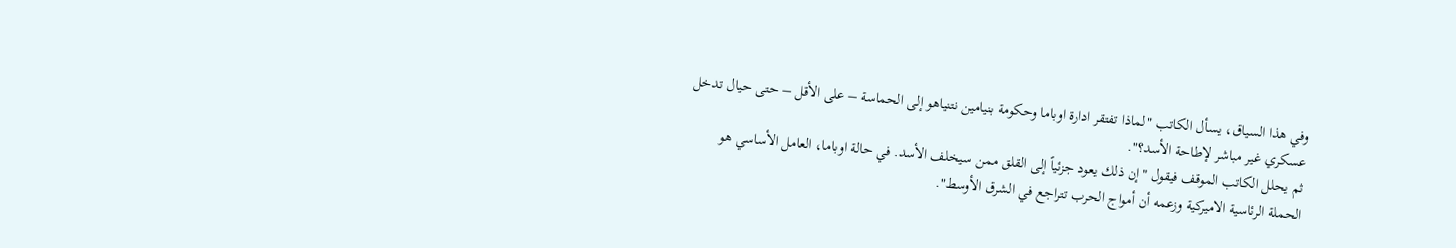وفي هذا السياق، يسأل الكاتب "لماذا تفتقر ادارة اوباما وحكومة بنيامين نتنياهو إلى الحماسة – على الأقل – حتى حيال تدخل عسكري غير مباشر لإطاحة الأسد؟".
ثم يحلل الكاتب الموقف فيقول "إن ذلك يعود جزئياً إلى القلق ممن سيخلف الأسد. في حالة اوباما، العامل الأساسي هو الحملة الرئاسية الاميركية وزعمه أن أمواج الحرب تتراجع في الشرق الأوسط".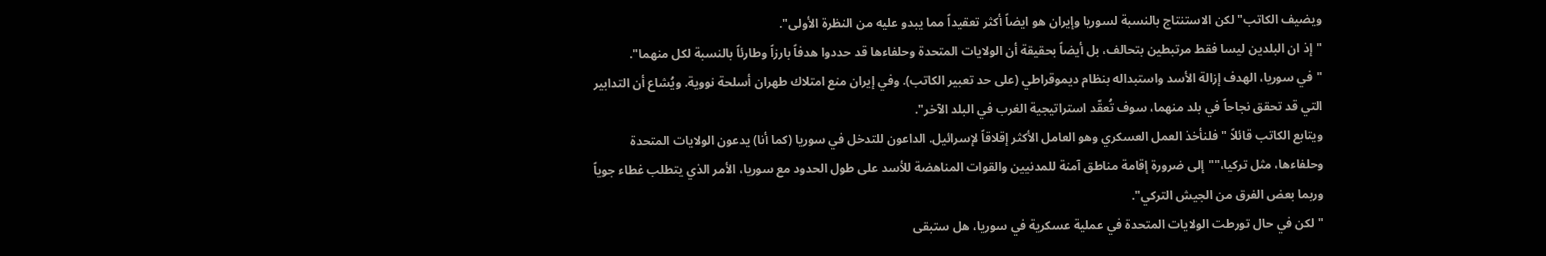ويضيف الكاتب"لكن الاستنتاج بالنسبة لسوريا وإيران هو ايضاً أكثر تعقيداً مما يبدو عليه من النظرة الأولى".
"إذ ان البلدين ليسا فقط مرتبطين بتحالف، بل أيضاً بحقيقة أن الولايات المتحدة وحلفاءها قد حددوا هدفاً بارزاً وطارئاً بالنسبة لكل منهما".
"في سوريا، الهدف إزالة الأسد واستبداله بنظام ديموقراطي (على حد تعبير الكاتب). وفي إيران منع امتلاك طهران أسلحة نووية. ويُشاع أن التدابير التي قد تحقق نجاحاً في بلد منهما، سوف تُعقّد استراتيجية الغرب في البلد الآخر".
ويتابع الكاتب قائلاً "فلنأخذ العمل العسكري وهو العامل الأكثر إقلاقاً لإسرائيل. الداعون للتدخل في سوريا (كما أنا) يدعون الولايات المتحدة وحلفاءها، مثل تركيا،""إلى ضرورة إقامة مناطق آمنة للمدنيين والقوات المناهضة للأسد على طول الحدود مع سوريا، الأمر الذي يتطلب غطاء جوياً وربما بعض الفرق من الجيش التركي".
"لكن في حال تورطت الولايات المتحدة في عملية عسكرية في سوريا، هل ستبقى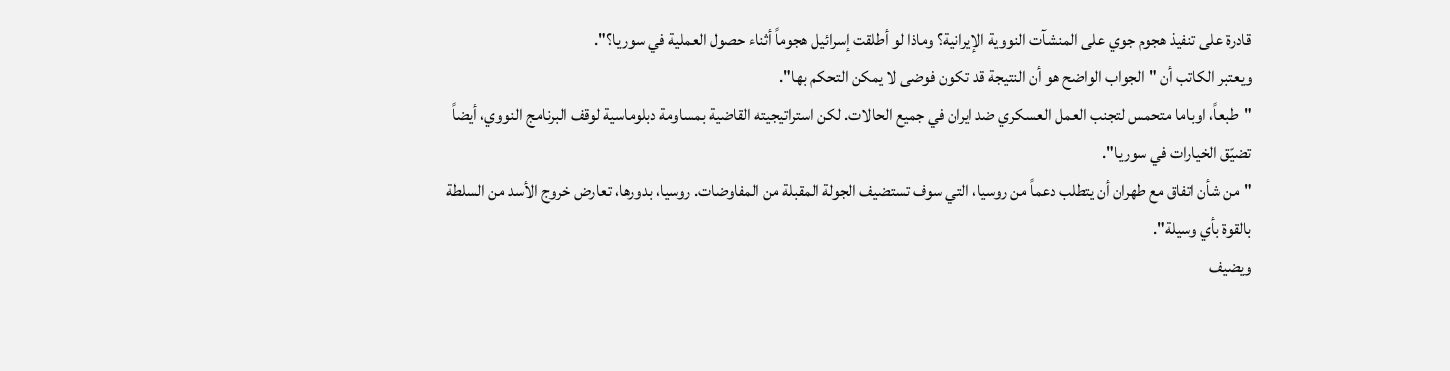قادرة على تنفيذ هجوم جوي على المنشآت النووية الإيرانية؟ وماذا لو أطلقت إسرائيل هجوماً أثناء حصول العملية في سوريا؟".
ويعتبر الكاتب أن "الجواب الواضح هو أن النتيجة قد تكون فوضى لا يمكن التحكم بها".
"طبعاً، اوباما متحمس لتجنب العمل العسكري ضد ايران في جميع الحالات. لكن استراتيجيته القاضية بمساومة دبلوماسية لوقف البرنامج النووي، أيضاً تضيّق الخيارات في سوريا".
"من شأن اتفاق مع طهران أن يتطلب دعماً من روسيا، التي سوف تستضيف الجولة المقبلة من المفاوضات. روسيا، بدورها، تعارض خروج الأسد من السلطة بالقوة بأي وسيلة".
ويضيف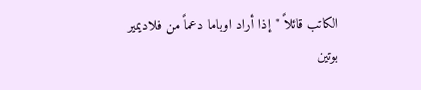الكاتب قائلاً "إذا أراد اوباما دعماً من فلاديمير بوتين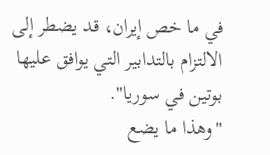في ما خص إيران، قد يضطر إلى الالتزام بالتدابير التي يوافق عليها بوتين في سوريا".
"وهذا ما يضع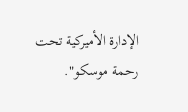الإدارة الأميركية تحت رحمة موسكو".